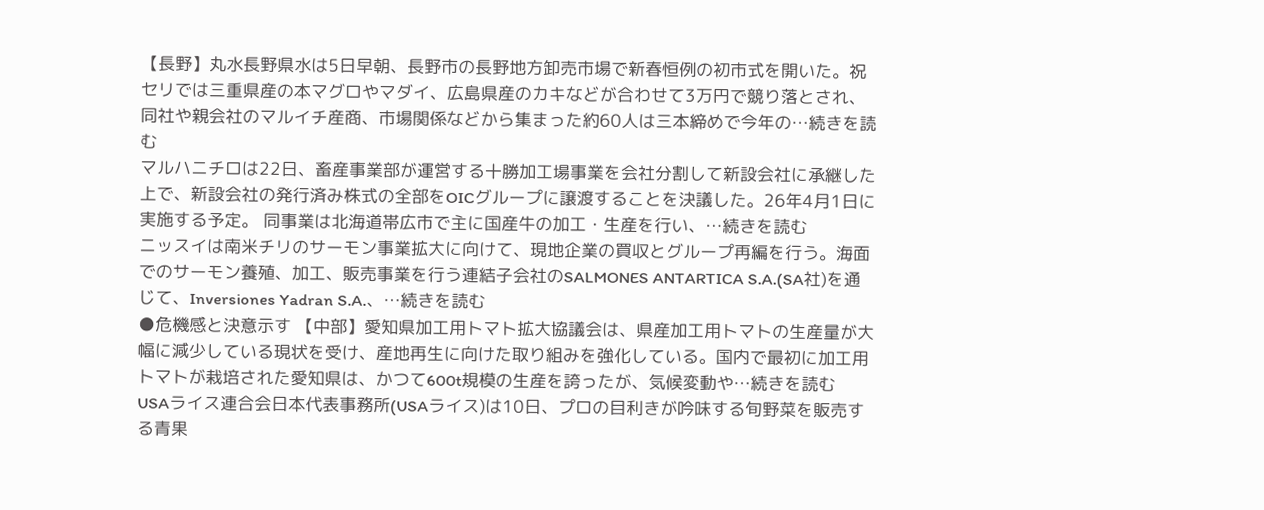【長野】丸水長野県水は5日早朝、長野市の長野地方卸売市場で新春恒例の初市式を開いた。祝セリでは三重県産の本マグロやマダイ、広島県産のカキなどが合わせて3万円で競り落とされ、同社や親会社のマルイチ産商、市場関係などから集まった約60人は三本締めで今年の…続きを読む
マルハニチロは22日、畜産事業部が運営する十勝加工場事業を会社分割して新設会社に承継した上で、新設会社の発行済み株式の全部をOICグループに譲渡することを決議した。26年4月1日に実施する予定。 同事業は北海道帯広市で主に国産牛の加工・生産を行い、…続きを読む
ニッスイは南米チリのサーモン事業拡大に向けて、現地企業の買収とグループ再編を行う。海面でのサーモン養殖、加工、販売事業を行う連結子会社のSALMONES ANTARTICA S.A.(SA社)を通じて、Inversiones Yadran S.A.、…続きを読む
●危機感と決意示す 【中部】愛知県加工用トマト拡大協議会は、県産加工用トマトの生産量が大幅に減少している現状を受け、産地再生に向けた取り組みを強化している。国内で最初に加工用トマトが栽培された愛知県は、かつて600t規模の生産を誇ったが、気候変動や…続きを読む
USAライス連合会日本代表事務所(USAライス)は10日、プロの目利きが吟味する旬野菜を販売する青果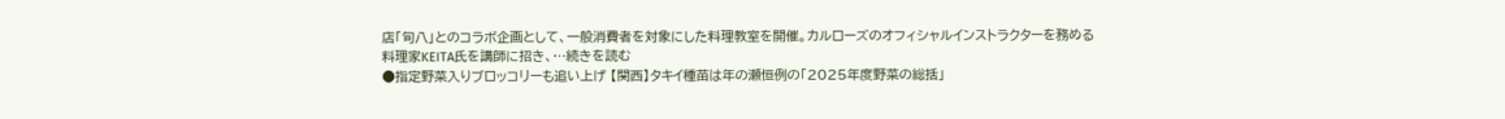店「旬八」とのコラボ企画として、一般消費者を対象にした料理教室を開催。カルローズのオフィシャルインストラクターを務める料理家KEITA氏を講師に招き、…続きを読む
●指定野菜入りブロッコリーも追い上げ 【関西】タキイ種苗は年の瀬恒例の「2025年度野菜の総括」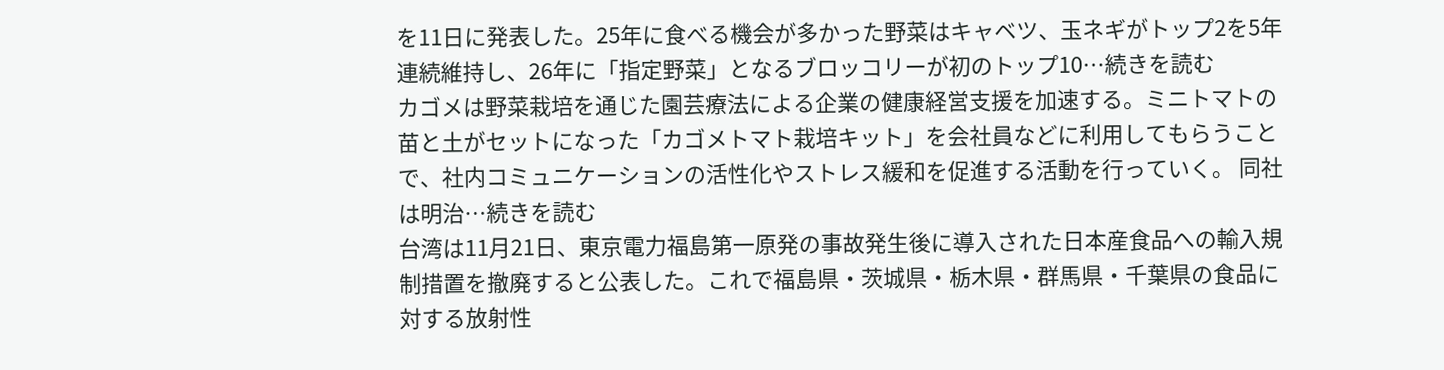を11日に発表した。25年に食べる機会が多かった野菜はキャベツ、玉ネギがトップ2を5年連続維持し、26年に「指定野菜」となるブロッコリーが初のトップ10…続きを読む
カゴメは野菜栽培を通じた園芸療法による企業の健康経営支援を加速する。ミニトマトの苗と土がセットになった「カゴメトマト栽培キット」を会社員などに利用してもらうことで、社内コミュニケーションの活性化やストレス緩和を促進する活動を行っていく。 同社は明治…続きを読む
台湾は11月21日、東京電力福島第一原発の事故発生後に導入された日本産食品への輸入規制措置を撤廃すると公表した。これで福島県・茨城県・栃木県・群馬県・千葉県の食品に対する放射性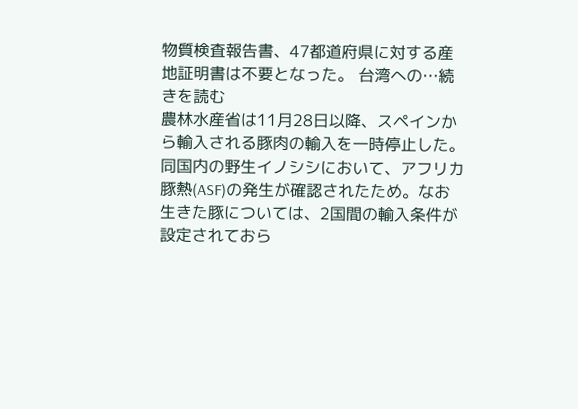物質検査報告書、47都道府県に対する産地証明書は不要となった。 台湾への…続きを読む
農林水産省は11月28日以降、スペインから輸入される豚肉の輸入を一時停止した。同国内の野生イノシシにおいて、アフリカ豚熱(ASF)の発生が確認されたため。なお生きた豚については、2国間の輸入条件が設定されておら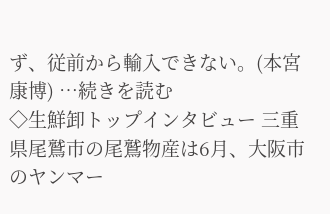ず、従前から輸入できない。(本宮康博) …続きを読む
◇生鮮卸トップインタビュー 三重県尾鷲市の尾鷲物産は6月、大阪市のヤンマー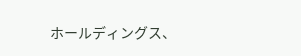ホールディングス、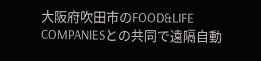大阪府吹田市のFOOD&LIFE COMPANIESとの共同で遠隔自動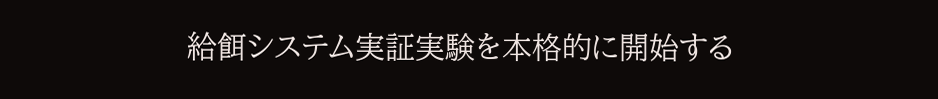給餌システム実証実験を本格的に開始する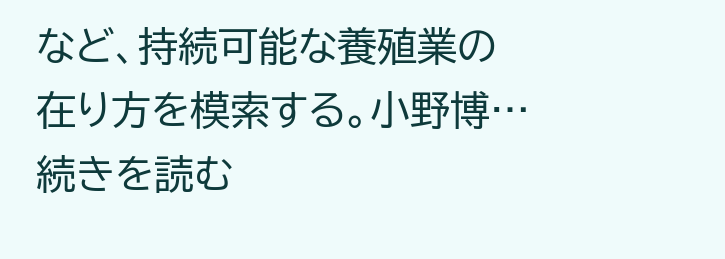など、持続可能な養殖業の在り方を模索する。小野博…続きを読む